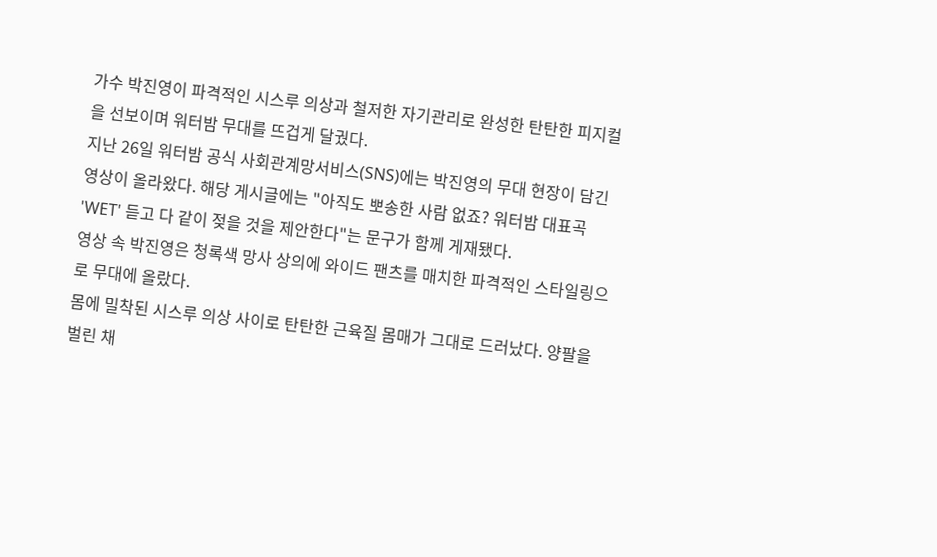가수 박진영이 파격적인 시스루 의상과 철저한 자기관리로 완성한 탄탄한 피지컬을 선보이며 워터밤 무대를 뜨겁게 달궜다.
지난 26일 워터밤 공식 사회관계망서비스(SNS)에는 박진영의 무대 현장이 담긴 영상이 올라왔다. 해당 게시글에는 "아직도 뽀송한 사람 없죠? 워터밤 대표곡 'WET' 듣고 다 같이 젖을 것을 제안한다"는 문구가 함께 게재됐다.
영상 속 박진영은 청록색 망사 상의에 와이드 팬츠를 매치한 파격적인 스타일링으로 무대에 올랐다.
몸에 밀착된 시스루 의상 사이로 탄탄한 근육질 몸매가 그대로 드러났다. 양팔을 벌린 채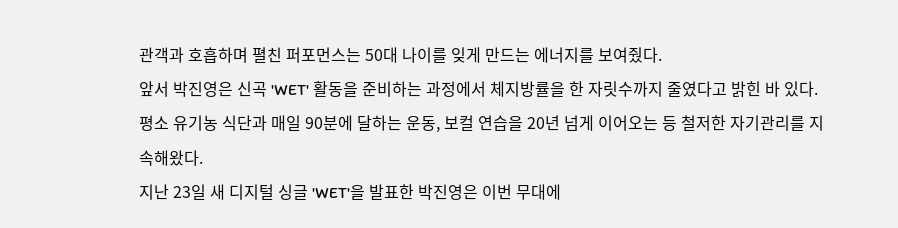관객과 호흡하며 펼친 퍼포먼스는 50대 나이를 잊게 만드는 에너지를 보여줬다.
앞서 박진영은 신곡 'WET' 활동을 준비하는 과정에서 체지방률을 한 자릿수까지 줄였다고 밝힌 바 있다. 평소 유기농 식단과 매일 90분에 달하는 운동, 보컬 연습을 20년 넘게 이어오는 등 철저한 자기관리를 지속해왔다.
지난 23일 새 디지털 싱글 'WET'을 발표한 박진영은 이번 무대에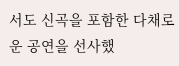서도 신곡을 포함한 다채로운 공연을 선사했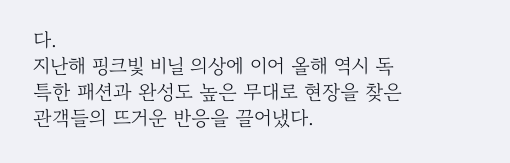다.
지난해 핑크빛 비닐 의상에 이어 올해 역시 독특한 패션과 완성도 높은 무대로 현장을 찾은 관객들의 뜨거운 반응을 끌어냈다.